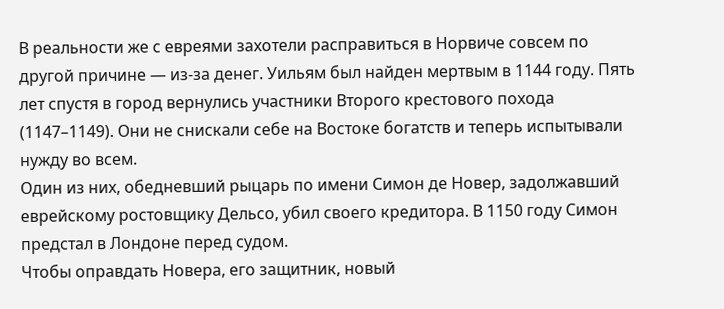В реальности же с евреями захотели расправиться в Норвиче совсем по другой причине — из-за денег. Уильям был найден мертвым в 1144 году. Пять лет спустя в город вернулись участники Второго крестового похода (1147–1149). Они не снискали себе на Востоке богатств и теперь испытывали нужду во всем.
Один из них, обедневший рыцарь по имени Симон де Новер, задолжавший еврейскому ростовщику Дельсо, убил своего кредитора. В 1150 году Симон предстал в Лондоне перед судом.
Чтобы оправдать Новера, его защитник, новый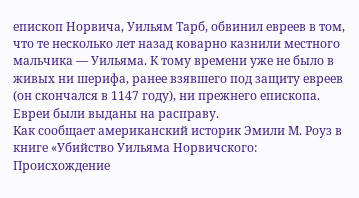епископ Норвича, Уильям Тарб, обвинил евреев в том, что те несколько лет назад коварно казнили местного мальчика — Уильяма. К тому времени уже не было в живых ни шерифа, ранее взявшего под защиту евреев (он скончался в 1147 году), ни прежнего епископа. Евреи были выданы на расправу.
Как сообщает американский историк Эмили М. Роуз в книге «Убийство Уильяма Норвичского: Происхождение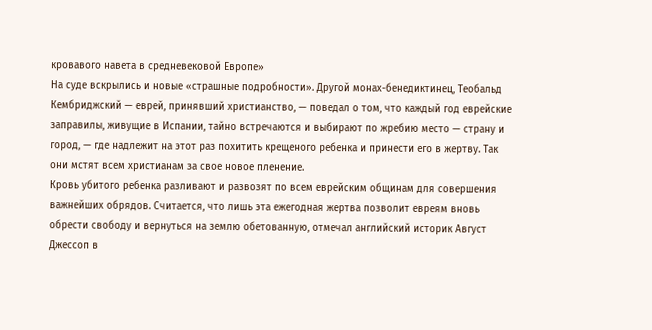кровавого навета в средневековой Европе»
На суде вскрылись и новые «страшные подробности». Другой монах-бенедиктинец, Теобальд Кембриджский — еврей, принявший христианство, — поведал о том, что каждый год еврейские заправилы, живущие в Испании, тайно встречаются и выбирают по жребию место — страну и город, — где надлежит на этот раз похитить крещеного ребенка и принести его в жертву. Так они мстят всем христианам за свое новое пленение.
Кровь убитого ребенка разливают и развозят по всем еврейским общинам для совершения важнейших обрядов. Считается, что лишь эта ежегодная жертва позволит евреям вновь обрести свободу и вернуться на землю обетованную, отмечал английский историк Август Джессоп в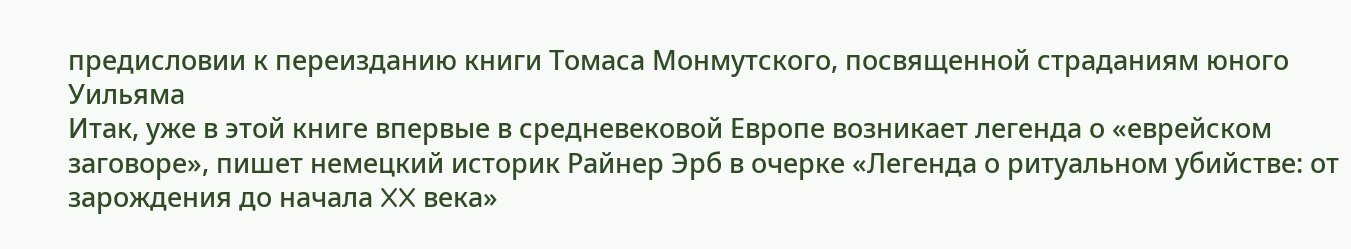предисловии к переизданию книги Томаса Монмутского, посвященной страданиям юного Уильяма
Итак, уже в этой книге впервые в средневековой Европе возникает легенда о «еврейском заговоре», пишет немецкий историк Райнер Эрб в очерке «Легенда о ритуальном убийстве: от зарождения до начала XX века»